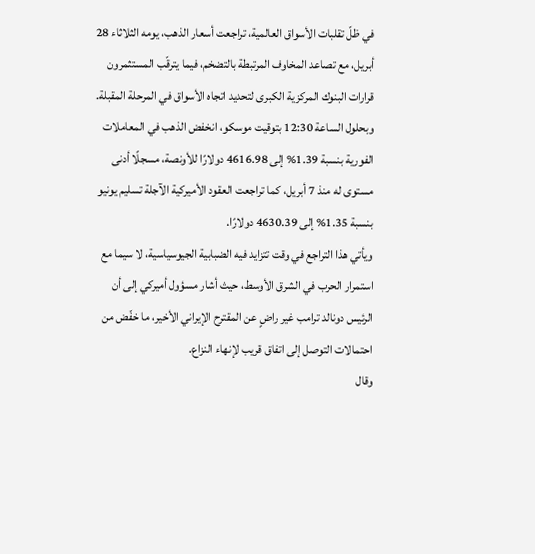في ظلّ تقلبات الأسواق العالمية، تراجعت أسعار الذهب، يومه الثلاثاء 28 أبريل، مع تصاعد المخاوف المرتبطة بالتضخم، فيما يترقّب المستثمرون قرارات البنوك المركزية الكبرى لتحديد اتجاه الأسواق في المرحلة المقبلة.
وبحلول الساعة 12:30 بتوقيت موسكو، انخفض الذهب في المعاملات الفورية بنسبة 1.39% إلى 4616.98 دولارًا للأونصة، مسجلًا أدنى مستوى له منذ 7 أبريل، كما تراجعت العقود الأميركية الآجلة تسليم يونيو بنسبة 1.35% إلى 4630.39 دولارًا.
ويأتي هذا التراجع في وقت تتزايد فيه الضبابية الجيوسياسية، لا سيما مع استمرار الحرب في الشرق الأوسط، حيث أشار مسؤول أميركي إلى أن الرئيس دونالد ترامب غير راضٍ عن المقترح الإيراني الأخير، ما خفّض من احتمالات التوصل إلى اتفاق قريب لإنهاء النزاع.
وقال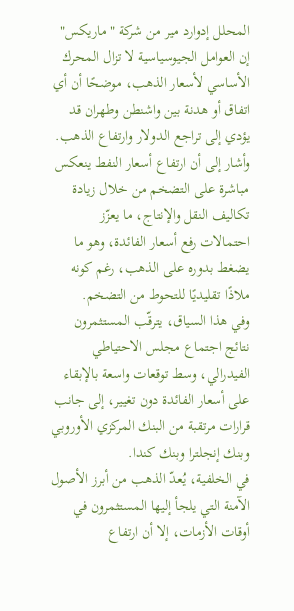المحلل إدوارد مير من شركة "ماريكس" إن العوامل الجيوسياسية لا تزال المحرك الأساسي لأسعار الذهب، موضحًا أن أي اتفاق أو هدنة بين واشنطن وطهران قد يؤدي إلى تراجع الدولار وارتفاع الذهب.
وأشار إلى أن ارتفاع أسعار النفط ينعكس مباشرة على التضخم من خلال زيادة تكاليف النقل والإنتاج، ما يعزّز احتمالات رفع أسعار الفائدة، وهو ما يضغط بدوره على الذهب، رغم كونه ملاذًا تقليديًا للتحوط من التضخم.
وفي هذا السياق، يترقّب المستثمرون نتائج اجتماع مجلس الاحتياطي الفيدرالي، وسط توقعات واسعة بالإبقاء على أسعار الفائدة دون تغيير، إلى جانب قرارات مرتقبة من البنك المركزي الأوروبي وبنك إنجلترا وبنك كندا.
في الخلفية، يُعدّ الذهب من أبرز الأصول الآمنة التي يلجأ إليها المستثمرون في أوقات الأزمات، إلا أن ارتفاع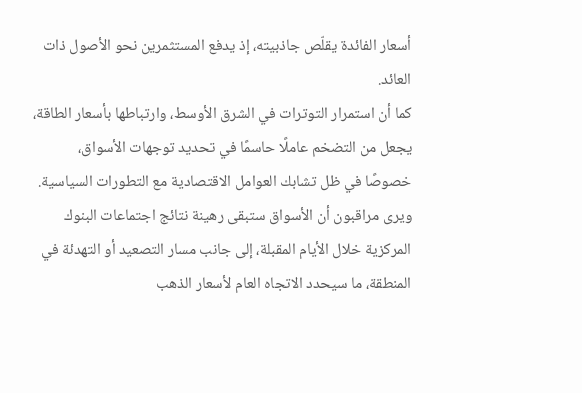أسعار الفائدة يقلّص جاذبيته، إذ يدفع المستثمرين نحو الأصول ذات العائد.
كما أن استمرار التوترات في الشرق الأوسط، وارتباطها بأسعار الطاقة، يجعل من التضخم عاملًا حاسمًا في تحديد توجهات الأسواق، خصوصًا في ظل تشابك العوامل الاقتصادية مع التطورات السياسية.
ويرى مراقبون أن الأسواق ستبقى رهينة نتائج اجتماعات البنوك المركزية خلال الأيام المقبلة، إلى جانب مسار التصعيد أو التهدئة في المنطقة، ما سيحدد الاتجاه العام لأسعار الذهب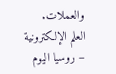والعملات.
العلم الإلكترونية – روسيا اليوم